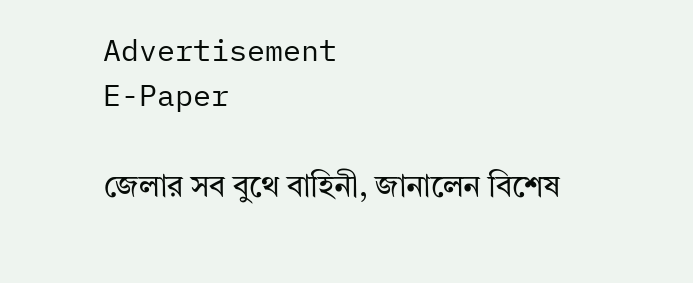Advertisement
E-Paper

জেলার সব বুথে বাহিনী, জানালেন বিশেষ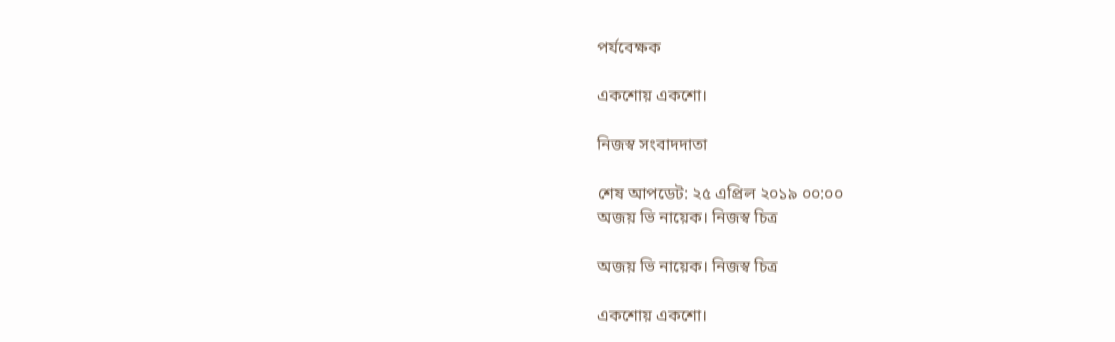পর্যবেক্ষক

একশোয় একশো।

নিজস্ব সংবাদদাতা

শেষ আপডেট: ২৫ এপ্রিল ২০১৯ ০০:০০
অজয় ভি নায়েক। নিজস্ব চিত্র

অজয় ভি নায়েক। নিজস্ব চিত্র

একশোয় একশো।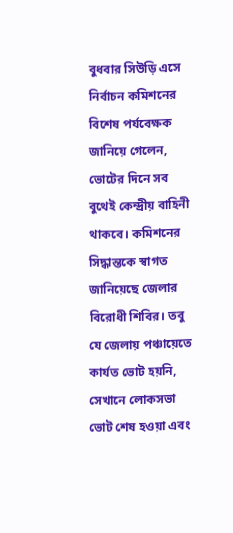বুধবার সিউড়ি এসে নির্বাচন কমিশনের বিশেষ পর্যবেক্ষক জানিয়ে গেলেন, ভোটের দিনে সব বুথেই কেন্দ্রীয় বাহিনী থাকবে। কমিশনের সিদ্ধান্তকে স্বাগত জানিয়েছে জেলার বিরোধী শিবির। তবু যে জেলায় পঞ্চায়েতে কার্যত ভোট হয়নি, সেখানে লোকসভা ভোট শেষ হওয়া এবং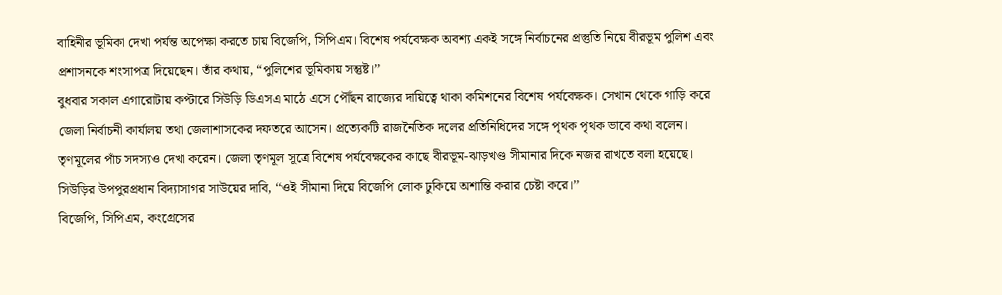বাহিনীর ভূমিকা দেখা পর্যন্ত অপেক্ষা করতে চায় বিজেপি, সিপিএম। বিশেষ পর্যবেক্ষক অবশ্য একই সঙ্গে নির্বাচনের প্রস্তুতি নিয়ে বীরভূম পুলিশ এবং প্রশাসনকে শংসাপত্র দিয়েছেন। তাঁর কথায়, “পুলিশের ভূমিকায় সন্তুষ্ট।’’
বুধবার সকাল এগারোটায় কপ্টারে সিউড়ি ডিএসএ মাঠে এসে পৌঁছন রাজ্যের দায়িত্বে থাকা কমিশনের বিশেষ পর্যবেক্ষক। সেখান থেকে গাড়ি করে জেলা নির্বাচনী কার্যালয় তথা জেলাশাসকের দফতরে আসেন। প্রত্যেকটি রাজনৈতিক দলের প্রতিনিধিদের সঙ্গে পৃথক পৃথক ভাবে কথা বলেন। তৃণমূলের পাঁচ সদস্যও দেখা করেন। জেলা তৃণমূল সূত্রে বিশেষ পর্যবেক্ষকের কাছে বীরভূম-ঝাড়খণ্ড সীমানার দিকে নজর রাখতে বলা হয়েছে। সিউড়ির উপপুরপ্রধান বিদ্যাসাগর সাউয়ের দাবি, ‘‘ওই সীমানা দিয়ে বিজেপি লোক ঢুকিয়ে অশান্তি করার চেষ্টা করে।’’
বিজেপি, সিপিএম, কংগ্রেসের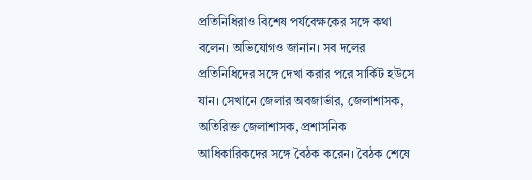প্রতিনিধিরাও বিশেষ পর্যবেক্ষকের সঙ্গে কথা বলেন। অভিযোগও জানান। সব দলের প্রতিনিধিদের সঙ্গে দেখা করার পরে সার্কিট হউসে যান। সেখানে জেলার অবজার্ভার, জেলাশাসক, অতিরিক্ত জেলাশাসক, প্রশাসনিক আধিকারিকদের সঙ্গে বৈঠক করেন। বৈঠক শেষে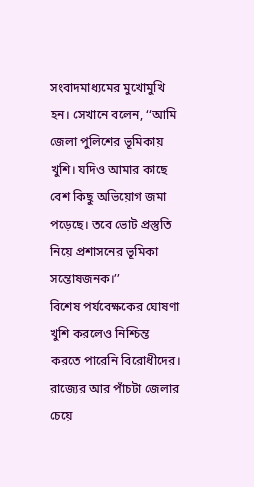সংবাদমাধ্যমের মুখোমুখি হন। সেখানে বলেন, ‘‘আমি জেলা পুলিশের ভূমিকায় খুশি। যদিও আমার কাছে বেশ কিছু অভিয়োগ জমা পড়েছে। তবে ভোট প্রস্তুতি নিয়ে প্রশাসনের ভূমিকা সন্তোষজনক।’’
বিশেষ পর্যবেক্ষকের ঘোষণা খুশি করলেও নিশ্চিন্ত করতে পারেনি বিরোধীদের। রাজ্যের আর পাঁচটা জেলার চেয়ে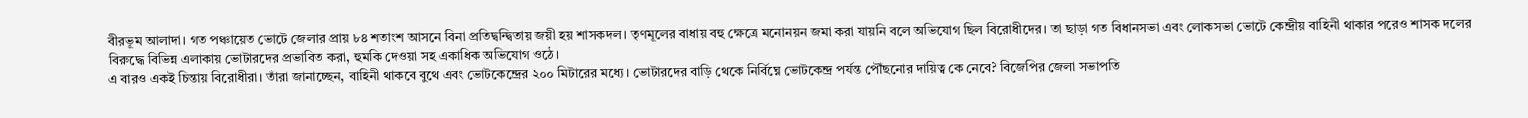বীরভূম আলাদা। গত পঞ্চায়েত ভোটে জেলার প্রায় ৮৪ শতাংশ আসনে বিনা প্রতিদ্বন্দ্বিতায় জয়ী হয় শাসকদল। তৃণমূলের বাধায় বহু ক্ষেত্রে মনোনয়ন জমা করা যায়নি বলে অভিযোগ ছিল বিরোধীদের। তা ছাড়া গত বিধানসভা এবং লোকসভা ভোটে কেন্দ্রীয় বাহিনী থাকার পরেও শাসক দলের বিরুদ্ধে বিভিন্ন এলাকায় ভোটারদের প্রভাবিত করা, হুমকি দেওয়া সহ একাধিক অভিযোগ ওঠে।
এ বারও একই চিন্তায় বিরোধীরা। তাঁরা জানাচ্ছেন, বাহিনী থাকবে বুথে এবং ভোটকেন্দ্রের ২০০ মিটারের মধ্যে। ভোটারদের বাড়ি থেকে নির্বিঘ্নে ভোটকেন্দ্র পর্যন্ত পৌঁছনোর দায়িত্ব কে নেবে? বিজেপির জেলা সভাপতি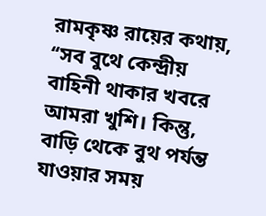রামকৃষ্ণ রায়ের কথায়, ‘‘সব বুথে কেন্দ্রীয় বাহিনী থাকার খবরে আমরা খুশি। কিন্তু, বাড়ি থেকে বুথ পর্যন্ত যাওয়ার সময়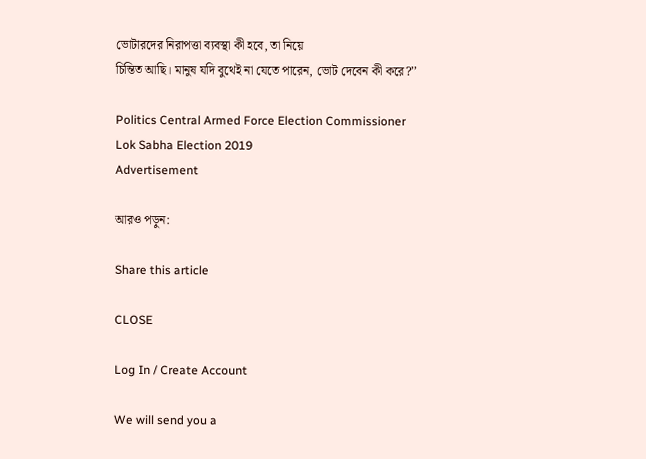ভোটারদের নিরাপত্তা ব্যবস্থা কী হবে, তা নিয়ে
চিন্তিত আছি। মানুষ যদি বুথেই না যেতে পারেন, ভোট দেবেন কী করে?’’

Politics Central Armed Force Election Commissioner Lok Sabha Election 2019
Advertisement

আরও পড়ুন:

Share this article

CLOSE

Log In / Create Account

We will send you a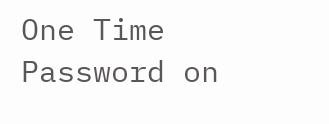One Time Password on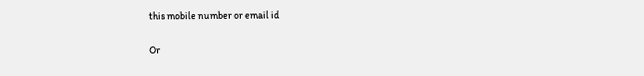this mobile number or email id

Or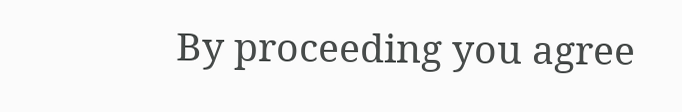By proceeding you agree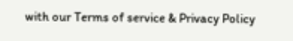with our Terms of service & Privacy Policy